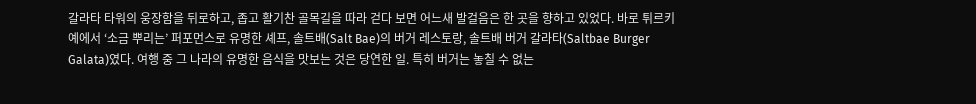갈라타 타워의 웅장함을 뒤로하고, 좁고 활기찬 골목길을 따라 걷다 보면 어느새 발걸음은 한 곳을 향하고 있었다. 바로 튀르키예에서 ‘소금 뿌리는’ 퍼포먼스로 유명한 셰프, 솔트배(Salt Bae)의 버거 레스토랑, 솔트배 버거 갈라타(Saltbae Burger Galata)였다. 여행 중 그 나라의 유명한 음식을 맛보는 것은 당연한 일. 특히 버거는 놓칠 수 없는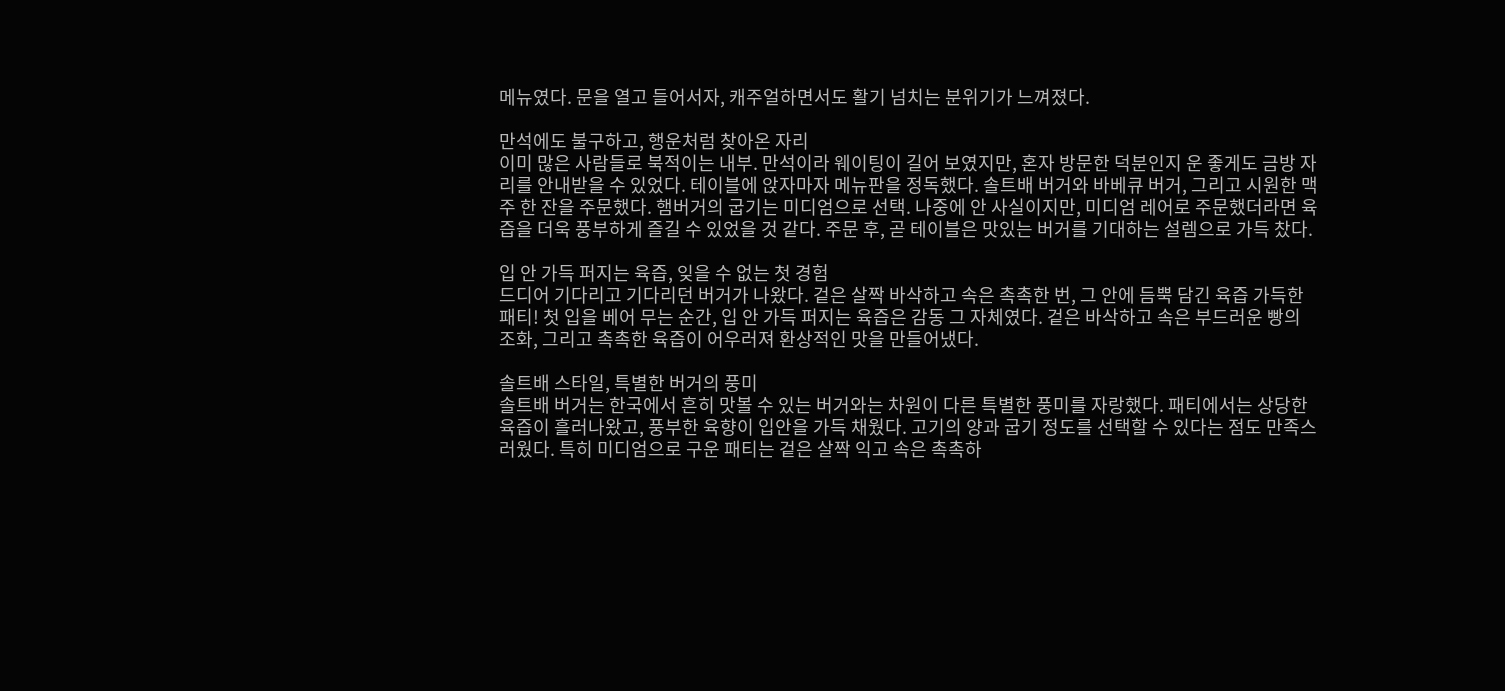메뉴였다. 문을 열고 들어서자, 캐주얼하면서도 활기 넘치는 분위기가 느껴졌다.

만석에도 불구하고, 행운처럼 찾아온 자리
이미 많은 사람들로 북적이는 내부. 만석이라 웨이팅이 길어 보였지만, 혼자 방문한 덕분인지 운 좋게도 금방 자리를 안내받을 수 있었다. 테이블에 앉자마자 메뉴판을 정독했다. 솔트배 버거와 바베큐 버거, 그리고 시원한 맥주 한 잔을 주문했다. 햄버거의 굽기는 미디엄으로 선택. 나중에 안 사실이지만, 미디엄 레어로 주문했더라면 육즙을 더욱 풍부하게 즐길 수 있었을 것 같다. 주문 후, 곧 테이블은 맛있는 버거를 기대하는 설렘으로 가득 찼다.

입 안 가득 퍼지는 육즙, 잊을 수 없는 첫 경험
드디어 기다리고 기다리던 버거가 나왔다. 겉은 살짝 바삭하고 속은 촉촉한 번, 그 안에 듬뿍 담긴 육즙 가득한 패티! 첫 입을 베어 무는 순간, 입 안 가득 퍼지는 육즙은 감동 그 자체였다. 겉은 바삭하고 속은 부드러운 빵의 조화, 그리고 촉촉한 육즙이 어우러져 환상적인 맛을 만들어냈다.

솔트배 스타일, 특별한 버거의 풍미
솔트배 버거는 한국에서 흔히 맛볼 수 있는 버거와는 차원이 다른 특별한 풍미를 자랑했다. 패티에서는 상당한 육즙이 흘러나왔고, 풍부한 육향이 입안을 가득 채웠다. 고기의 양과 굽기 정도를 선택할 수 있다는 점도 만족스러웠다. 특히 미디엄으로 구운 패티는 겉은 살짝 익고 속은 촉촉하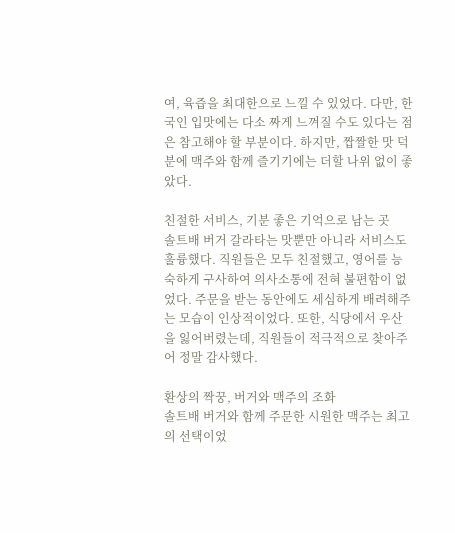여, 육즙을 최대한으로 느낄 수 있었다. 다만, 한국인 입맛에는 다소 짜게 느껴질 수도 있다는 점은 참고해야 할 부분이다. 하지만, 짭짤한 맛 덕분에 맥주와 함께 즐기기에는 더할 나위 없이 좋았다.

친절한 서비스, 기분 좋은 기억으로 남는 곳
솔트배 버거 갈라타는 맛뿐만 아니라 서비스도 훌륭했다. 직원들은 모두 친절했고, 영어를 능숙하게 구사하여 의사소통에 전혀 불편함이 없었다. 주문을 받는 동안에도 세심하게 배려해주는 모습이 인상적이었다. 또한, 식당에서 우산을 잃어버렸는데, 직원들이 적극적으로 찾아주어 정말 감사했다.

환상의 짝꿍, 버거와 맥주의 조화
솔트배 버거와 함께 주문한 시원한 맥주는 최고의 선택이었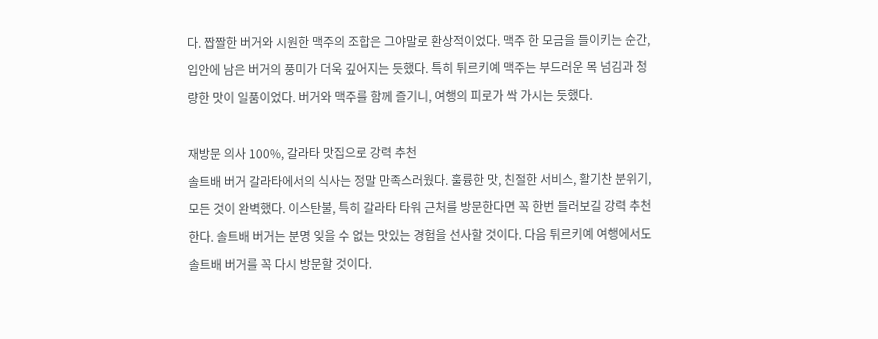다. 짭짤한 버거와 시원한 맥주의 조합은 그야말로 환상적이었다. 맥주 한 모금을 들이키는 순간, 입안에 남은 버거의 풍미가 더욱 깊어지는 듯했다. 특히 튀르키예 맥주는 부드러운 목 넘김과 청량한 맛이 일품이었다. 버거와 맥주를 함께 즐기니, 여행의 피로가 싹 가시는 듯했다.

재방문 의사 100%, 갈라타 맛집으로 강력 추천
솔트배 버거 갈라타에서의 식사는 정말 만족스러웠다. 훌륭한 맛, 친절한 서비스, 활기찬 분위기, 모든 것이 완벽했다. 이스탄불, 특히 갈라타 타워 근처를 방문한다면 꼭 한번 들러보길 강력 추천한다. 솔트배 버거는 분명 잊을 수 없는 맛있는 경험을 선사할 것이다. 다음 튀르키예 여행에서도 솔트배 버거를 꼭 다시 방문할 것이다.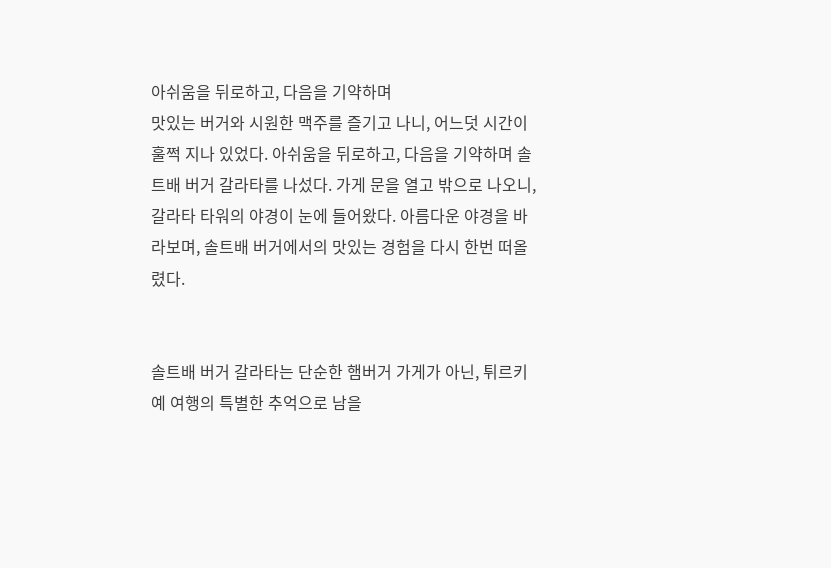아쉬움을 뒤로하고, 다음을 기약하며
맛있는 버거와 시원한 맥주를 즐기고 나니, 어느덧 시간이 훌쩍 지나 있었다. 아쉬움을 뒤로하고, 다음을 기약하며 솔트배 버거 갈라타를 나섰다. 가게 문을 열고 밖으로 나오니, 갈라타 타워의 야경이 눈에 들어왔다. 아름다운 야경을 바라보며, 솔트배 버거에서의 맛있는 경험을 다시 한번 떠올렸다.


솔트배 버거 갈라타는 단순한 햄버거 가게가 아닌, 튀르키예 여행의 특별한 추억으로 남을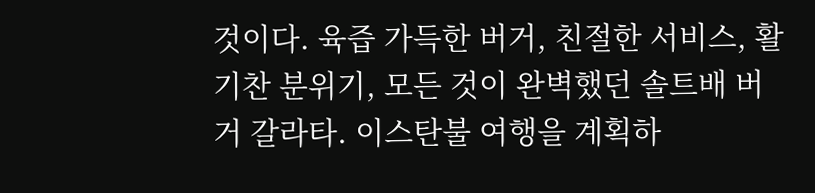것이다. 육즙 가득한 버거, 친절한 서비스, 활기찬 분위기, 모든 것이 완벽했던 솔트배 버거 갈라타. 이스탄불 여행을 계획하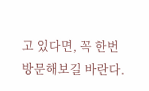고 있다면, 꼭 한번 방문해보길 바란다.